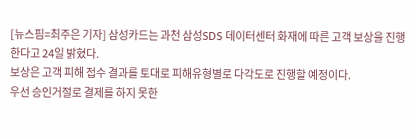[뉴스핌=최주은 기자] 삼성카드는 과천 삼성SDS 데이터센터 화재에 따른 고객 보상을 진행한다고 24일 밝혔다.
보상은 고객 피해 접수 결과를 토대로 피해유형별로 다각도로 진행할 예정이다.
우선 승인거절로 결제를 하지 못한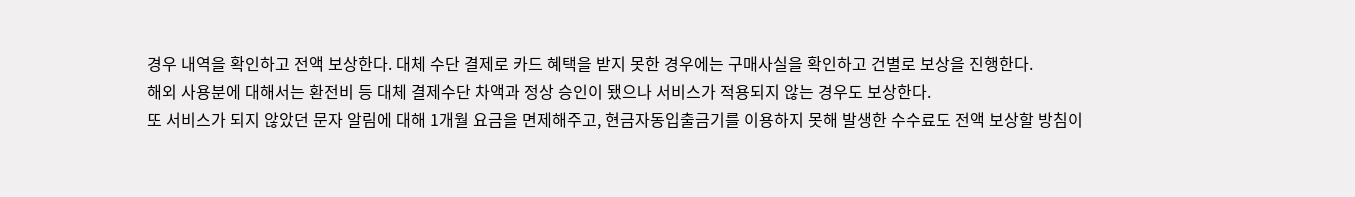경우 내역을 확인하고 전액 보상한다. 대체 수단 결제로 카드 혜택을 받지 못한 경우에는 구매사실을 확인하고 건별로 보상을 진행한다.
해외 사용분에 대해서는 환전비 등 대체 결제수단 차액과 정상 승인이 됐으나 서비스가 적용되지 않는 경우도 보상한다.
또 서비스가 되지 않았던 문자 알림에 대해 1개월 요금을 면제해주고, 현금자동입출금기를 이용하지 못해 발생한 수수료도 전액 보상할 방침이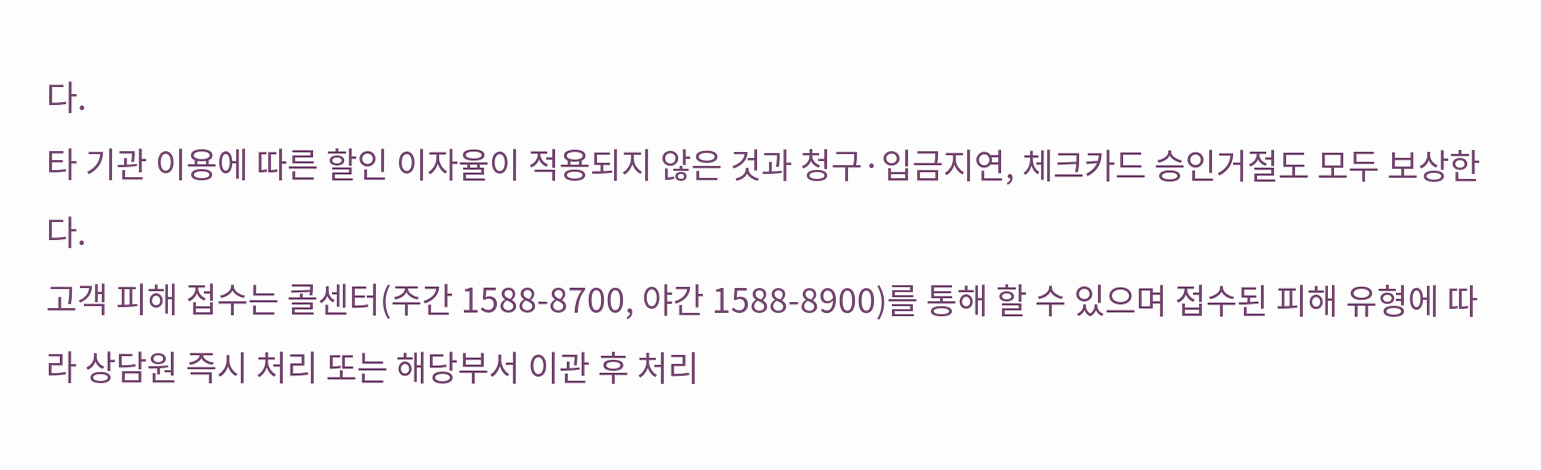다.
타 기관 이용에 따른 할인 이자율이 적용되지 않은 것과 청구·입금지연, 체크카드 승인거절도 모두 보상한다.
고객 피해 접수는 콜센터(주간 1588-8700, 야간 1588-8900)를 통해 할 수 있으며 접수된 피해 유형에 따라 상담원 즉시 처리 또는 해당부서 이관 후 처리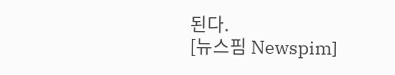된다.
[뉴스핌 Newspim]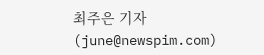최주은 기자 (june@newspim.com)